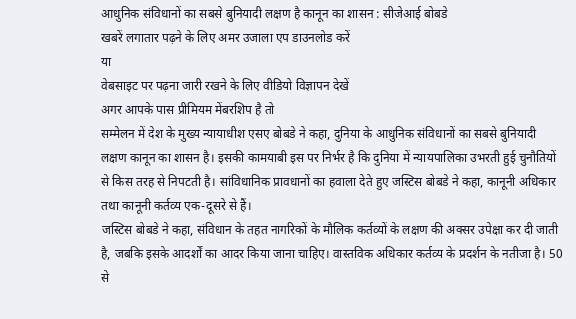आधुनिक संविधानों का सबसे बुनियादी लक्षण है कानून का शासन : सीजेआई बोबडे
खबरें लगातार पढ़ने के लिए अमर उजाला एप डाउनलोड करें
या
वेबसाइट पर पढ़ना जारी रखने के लिए वीडियो विज्ञापन देखें
अगर आपके पास प्रीमियम मेंबरशिप है तो
सम्मेलन में देश के मुख्य न्यायाधीश एसए बोबडे ने कहा, दुनिया के आधुनिक संविधानों का सबसे बुनियादी लक्षण कानून का शासन है। इसकी कामयाबी इस पर निर्भर है कि दुनिया में न्यायपालिका उभरती हुई चुनौतियों से किस तरह से निपटती है। सांविधानिक प्रावधानों का हवाला देते हुए जस्टिस बोबडे ने कहा, कानूनी अधिकार तथा कानूनी कर्तव्य एक-दूसरे से हैं।
जस्टिस बोबडे ने कहा, संविधान के तहत नागरिकों के मौलिक कर्तव्यों के लक्षण की अक्सर उपेक्षा कर दी जाती है, जबकि इसके आदर्शों का आदर किया जाना चाहिए। वास्तविक अधिकार कर्तव्य के प्रदर्शन के नतीजा है। 50 से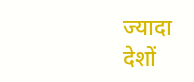ज्यादा देशों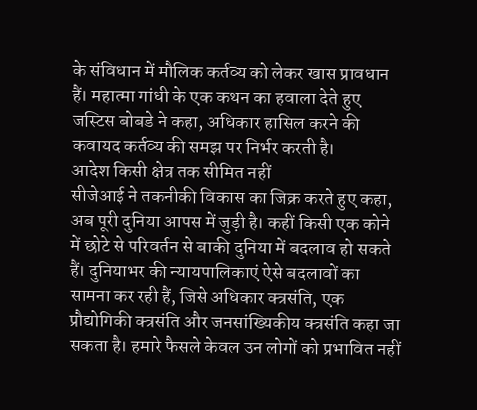के संविधान में मौलिक कर्तव्य को लेकर खास प्रावधान हैं। महात्मा गांधी के एक कथन का हवाला देते हुए जस्टिस बोबडे ने कहा, अधिकार हासिल करने की कवायद कर्तव्य की समझ पर निर्भर करती है।
आदेश किसी क्षेत्र तक सीमित नहीं
सीजेआई ने तकनीकी विकास का जिक्र करते हुए कहा, अब पूरी दुनिया आपस में जुड़ी है। कहीं किसी एक कोने में छोटे से परिवर्तन से बाकी दुनिया में बदलाव हो सकते हैं। दुनियाभर की न्यायपालिकाएं ऐसे बदलावों का सामना कर रही हैं, जिसे अधिकार क्त्रसंति, एक प्रौद्योगिकी क्त्रसंति और जनसांख्यिकीय क्त्रसंति कहा जा सकता है। हमारे फैसले केवल उन लोगों को प्रभावित नहीं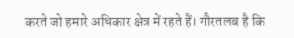करते जो हमारे अधिकार क्षेत्र में रहते हैं। गौरतलब है कि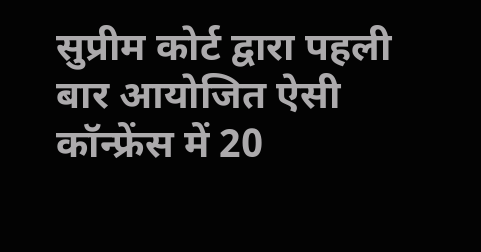सुप्रीम कोर्ट द्वारा पहली बार आयोजित ऐसी कॉन्फ्रेंस में 20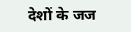देशों के जज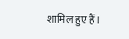शामिल हुए हैं।